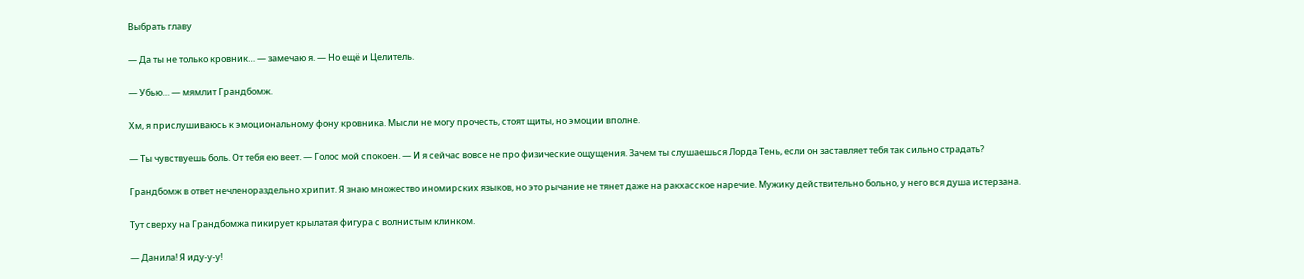Выбрать главу

— Да ты не только кровник… — замечаю я. — Но ещё и Целитель.

— Убью… — мямлит Грандбомж.

Хм, я прислушиваюсь к эмоциональному фону кровника. Мысли не могу прочесть, стоят щиты, но эмоции вполне.

— Ты чувствуешь боль. От тебя ею веет. — Голос мой спокоен. — И я сейчас вовсе не про физические ощущения. Зачем ты слушаешься Лорда Тень, если он заставляет тебя так сильно страдать?

Грандбомж в ответ нечленораздельно хрипит. Я знаю множество иномирских языков, но это рычание не тянет даже на ракхасское наречие. Мужику действительно больно, у него вся душа истерзана.

Тут сверху на Грандбомжа пикирует крылатая фигура с волнистым клинком.

— Данила! Я иду-у-у!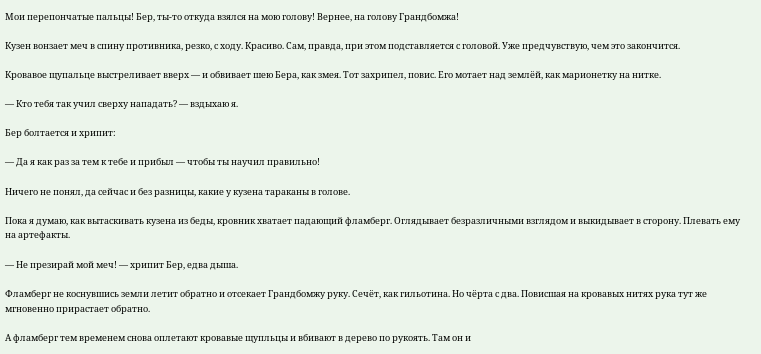Мои перепончатые пальцы! Бер, ты-то откуда взялся на мою голову! Вернее, на голову Грандбомжа!

Кузен вонзает меч в спину противника, резко, с ходу. Красиво. Сам, правда, при этом подставляется с головой. Уже предчувствую, чем это закончится.

Кровавое щупальце выстреливает вверх — и обвивает шею Бера, как змея. Тот захрипел, повис. Его мотает над землёй, как марионетку на нитке.

— Кто тебя так учил сверху нападать? — вздыхаю я.

Бер болтается и хрипит:

— Да я как раз за тем к тебе и прибыл — чтобы ты научил правильно!

Ничего не понял, да сейчас и без разницы, какие у кузена тараканы в голове.

Пока я думаю, как вытаскивать кузена из беды, кровник хватает падающий фламберг. Оглядывает безразличными взглядом и выкидывает в сторону. Плевать ему на артефакты.

— Не презирай мой меч! — хрипит Бер, едва дыша.

Фламберг не коснувшись земли летит обратно и отсекает Грандбомжу руку. Сечёт, как гильотина. Но чёрта с два. Повисшая на кровавых нитях рука тут же мгновенно прирастает обратно.

А фламберг тем временем снова оплетают кровавые щупльцы и вбивают в дерево по рукоять. Там он и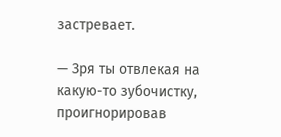застревает.

— Зря ты отвлекая на какую-то зубочистку, проигнорировав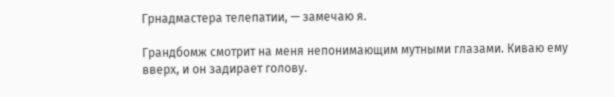Грнадмастера телепатии, — замечаю я.

Грандбомж смотрит на меня непонимающим мутными глазами. Киваю ему вверх, и он задирает голову.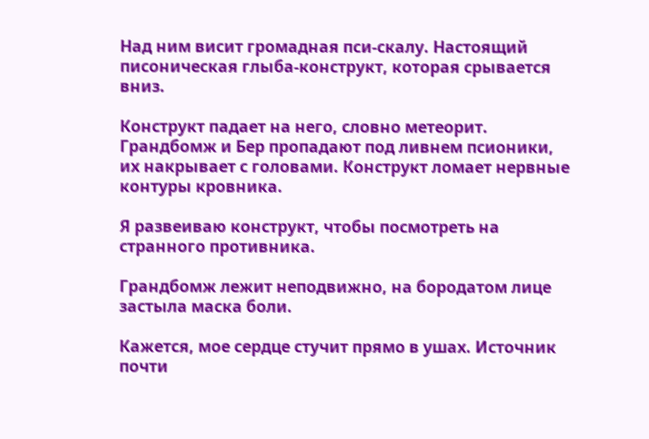Над ним висит громадная пси-скалу. Настоящий писоническая глыба-конструкт, которая срывается вниз.

Конструкт падает на него, словно метеорит. Грандбомж и Бер пропадают под ливнем псионики, их накрывает с головами. Конструкт ломает нервные контуры кровника.

Я развеиваю конструкт, чтобы посмотреть на странного противника.

Грандбомж лежит неподвижно, на бородатом лице застыла маска боли.

Кажется, мое сердце стучит прямо в ушах. Источник почти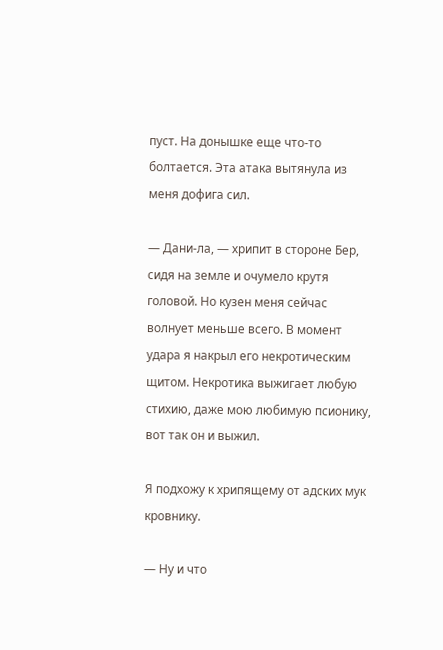пуст. На донышке еще что-то болтается. Эта атака вытянула из меня дофига сил.

— Дани-ла, — хрипит в стороне Бер, сидя на земле и очумело крутя головой. Но кузен меня сейчас волнует меньше всего. В момент удара я накрыл его некротическим щитом. Некротика выжигает любую стихию, даже мою любимую псионику, вот так он и выжил.

Я подхожу к хрипящему от адских мук кровнику.

— Ну и что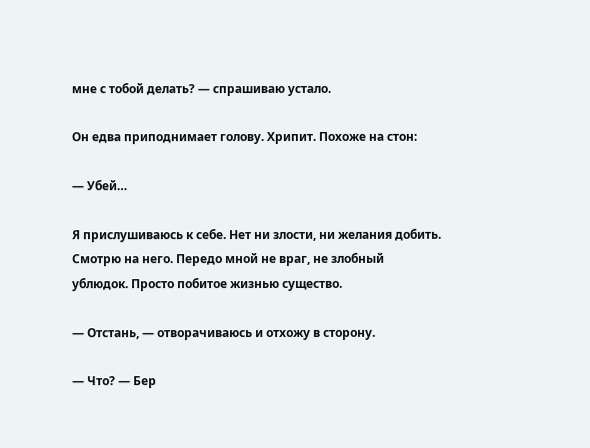мне с тобой делать? — спрашиваю устало.

Он едва приподнимает голову. Хрипит. Похоже на стон:

— Убей…

Я прислушиваюсь к себе. Нет ни злости, ни желания добить. Смотрю на него. Передо мной не враг, не злобный ублюдок. Просто побитое жизнью существо.

— Отстань, — отворачиваюсь и отхожу в сторону.

— Что? — Бер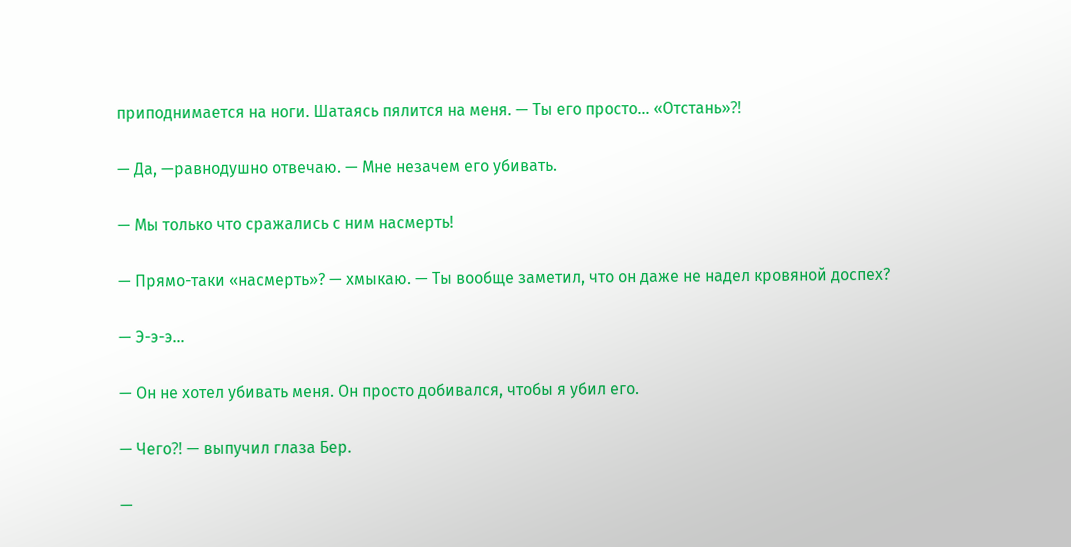приподнимается на ноги. Шатаясь пялится на меня. — Ты его просто… «Отстань»⁈

— Да, —равнодушно отвечаю. — Мне незачем его убивать.

— Мы только что сражались с ним насмерть!

— Прямо-таки «насмерть»? — хмыкаю. — Ты вообще заметил, что он даже не надел кровяной доспех?

— Э-э-э…

— Он не хотел убивать меня. Он просто добивался, чтобы я убил его.

— Чего⁈ — выпучил глаза Бер.

—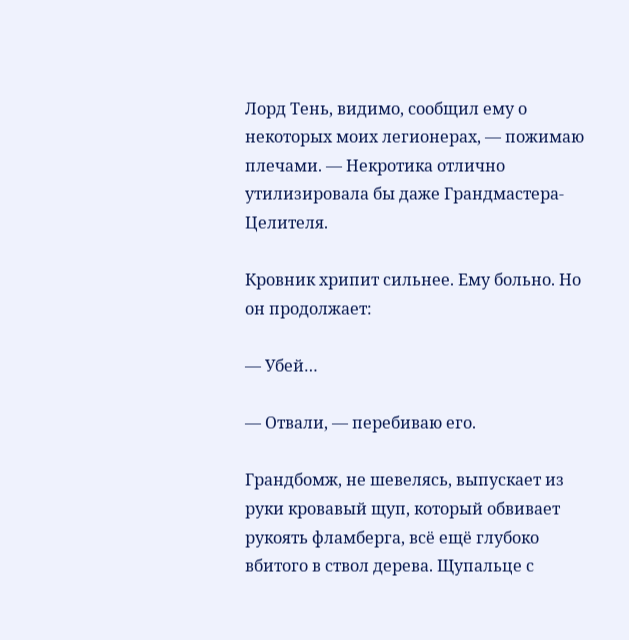Лорд Тень, видимо, сообщил ему о некоторых моих легионерах, — пожимаю плечами. — Некротика отлично утилизировала бы даже Грандмастера-Целителя.

Кровник хрипит сильнее. Ему больно. Но он продолжает:

— Убей…

— Отвали, — перебиваю его.

Грандбомж, не шевелясь, выпускает из руки кровавый щуп, который обвивает рукоять фламберга, всё ещё глубоко вбитого в ствол дерева. Щупальце с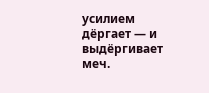усилием дёргает — и выдёргивает меч.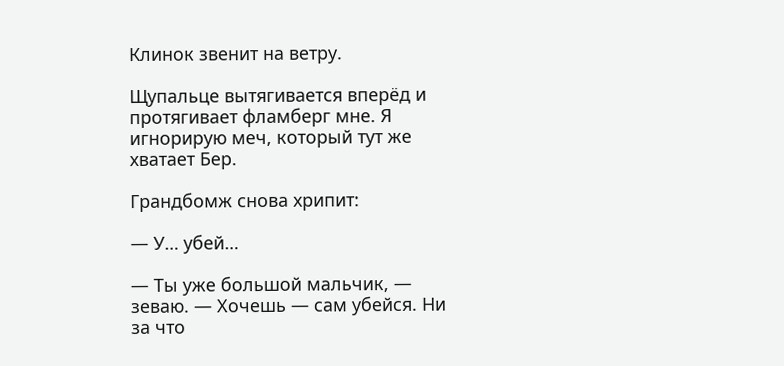Клинок звенит на ветру.

Щупальце вытягивается вперёд и протягивает фламберг мне. Я игнорирую меч, который тут же хватает Бер.

Грандбомж снова хрипит:

— У… убей…

— Ты уже большой мальчик, — зеваю. — Хочешь — сам убейся. Ни за что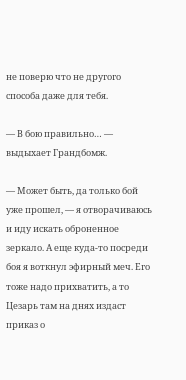не поверю что не другого способа даже для тебя.

— В бою правильно… — выдыхает Грандбомж.

— Может быть, да только бой уже прошел, — я отворачиваюсь и иду искать оброненное зеркало. А еще куда-то посреди боя я воткнул эфирный меч. Его тоже надо прихватить, а то Цезарь там на днях издаст приказ о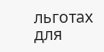льготах для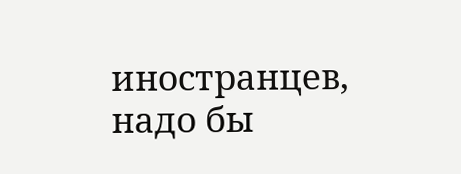иностранцев, надо бы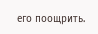его поощрить.